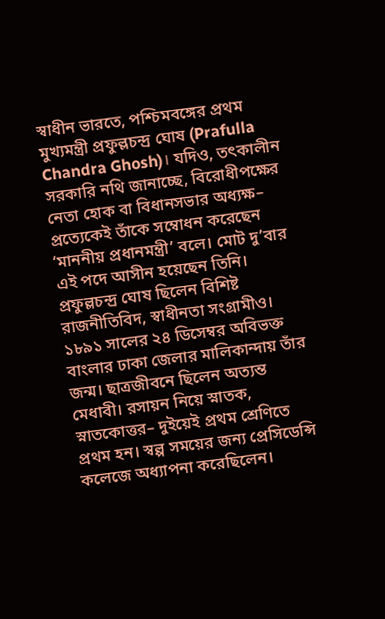স্বাধীন ভারতে, পশ্চিমবঙ্গের প্রথম মুখ্যমন্ত্রী প্রফুল্লচন্দ্র ঘোষ (Prafulla Chandra Ghosh)। যদিও, তৎকালীন সরকারি নথি জানাচ্ছে, বিরোধীপক্ষের নেতা হোক বা বিধানসভার অধ্যক্ষ– প্রত্যেকেই তাঁকে সম্বোধন করেছেন ‘মাননীয় প্রধানমন্ত্রী’ বলে। মোট দু’বার এই পদে আসীন হয়েছেন তিনি।
প্রফুল্লচন্দ্র ঘোষ ছিলেন বিশিষ্ট রাজনীতিবিদ, স্বাধীনতা সংগ্রামীও। ১৮৯১ সালের ২৪ ডিসেম্বর অবিভক্ত বাংলার ঢাকা জেলার মালিকান্দায় তাঁর জন্ম। ছাত্রজীবনে ছিলেন অত্যন্ত মেধাবী। রসায়ন নিয়ে স্নাতক, স্নাতকোত্তর– দুইয়েই প্রথম শ্রেণিতে প্রথম হন। স্বল্প সময়ের জন্য প্রেসিডেন্সি কলেজে অধ্যাপনা করেছিলেন।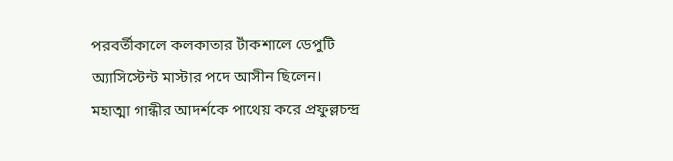পরবর্তীকালে কলকাতার টাঁকশালে ডেপুটি অ্যাসিস্টেন্ট মাস্টার পদে আসীন ছিলেন।
মহাত্মা গান্ধীর আদর্শকে পাথেয় করে প্রফুল্লচন্দ্র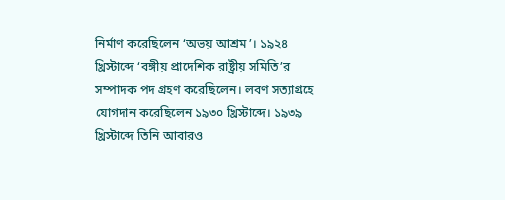নির্মাণ করেছিলেন ‘অভয় আশ্রম’। ১৯২৪ খ্রিস্টাব্দে ‘বঙ্গীয় প্রাদেশিক রাষ্ট্রীয় সমিতি’র সম্পাদক পদ গ্রহণ করেছিলেন। লবণ সত্যাগ্রহে যোগদান করেছিলেন ১৯৩০ খ্রিস্টাব্দে। ১৯৩৯ খ্রিস্টাব্দে তিনি আবারও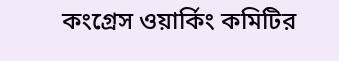কংগ্রেস ওয়ার্কিং কমিটির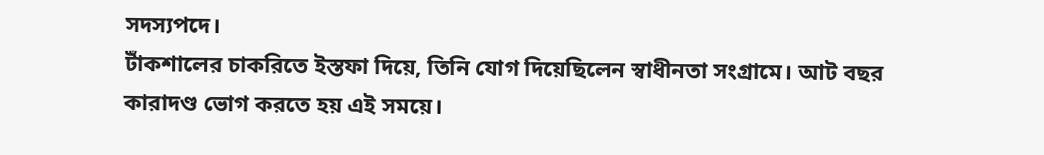সদস্যপদে।
টাঁকশালের চাকরিতে ইস্তফা দিয়ে, তিনি যোগ দিয়েছিলেন স্বাধীনতা সংগ্রামে। আট বছর কারাদণ্ড ভোগ করতে হয় এই সময়ে।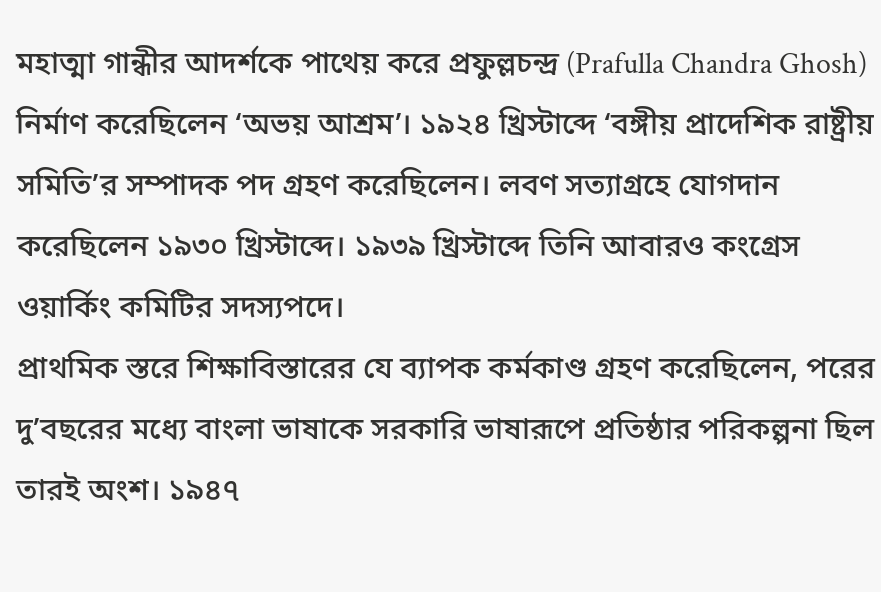মহাত্মা গান্ধীর আদর্শকে পাথেয় করে প্রফুল্লচন্দ্র (Prafulla Chandra Ghosh) নির্মাণ করেছিলেন ‘অভয় আশ্রম’। ১৯২৪ খ্রিস্টাব্দে ‘বঙ্গীয় প্রাদেশিক রাষ্ট্রীয় সমিতি’র সম্পাদক পদ গ্রহণ করেছিলেন। লবণ সত্যাগ্রহে যোগদান করেছিলেন ১৯৩০ খ্রিস্টাব্দে। ১৯৩৯ খ্রিস্টাব্দে তিনি আবারও কংগ্রেস ওয়ার্কিং কমিটির সদস্যপদে।
প্রাথমিক স্তরে শিক্ষাবিস্তারের যে ব্যাপক কর্মকাণ্ড গ্রহণ করেছিলেন, পরের দু’বছরের মধ্যে বাংলা ভাষাকে সরকারি ভাষারূপে প্রতিষ্ঠার পরিকল্পনা ছিল তারই অংশ। ১৯৪৭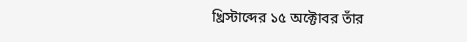খ্রিস্টাব্দের ১৫ অক্টোবর তাঁর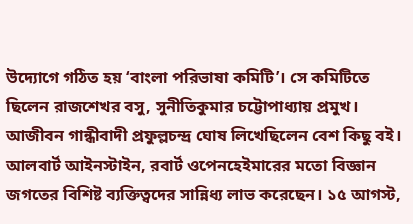উদ্যোগে গঠিত হয় ‘বাংলা পরিভাষা কমিটি’। সে কমিটিতে ছিলেন রাজশেখর বসু, সুনীতিকুমার চট্টোপাধ্যায় প্রমুখ।
আজীবন গান্ধীবাদী প্রফুল্লচন্দ্র ঘোষ লিখেছিলেন বেশ কিছু বই। আলবার্ট আইনস্টাইন, রবার্ট ওপেনহেইমারের মতো বিজ্ঞান জগতের বিশিষ্ট ব্যক্তিত্বদের সান্নিধ্য লাভ করেছেন। ১৫ আগস্ট,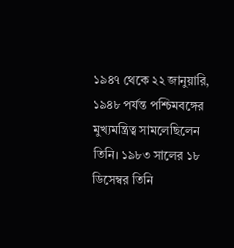১৯৪৭ থেকে ২২ জানুয়ারি, ১৯৪৮ পর্যন্ত পশ্চিমবঙ্গের মুখ্যমন্ত্রিত্ব সামলেছিলেন তিনি। ১৯৮৩ সালের ১৮ ডিসেম্বর তিনি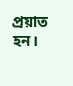প্রয়াত হন।